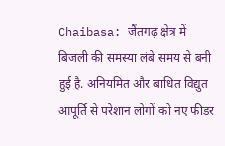Chaibasa: जैंतगढ़ क्षेत्र में बिजली की समस्या लंबे समय से बनी हुई है. अनियमित और बाधित विद्युत आपूर्ति से परेशान लोगों को नए फीडर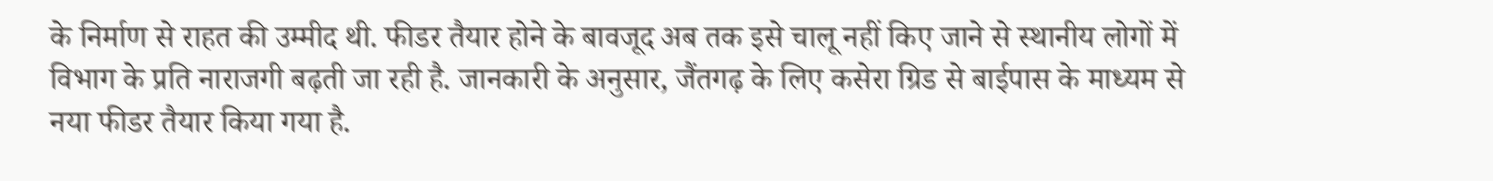के निर्माण से राहत की उम्मीद थी. फीडर तैयार होने के बावजूद अब तक इसे चालू नहीं किए जाने से स्थानीय लोगों में विभाग के प्रति नाराजगी बढ़ती जा रही है. जानकारी के अनुसार, जैंतगढ़ के लिए कसेरा ग्रिड से बाईपास के माध्यम से नया फीडर तैयार किया गया है.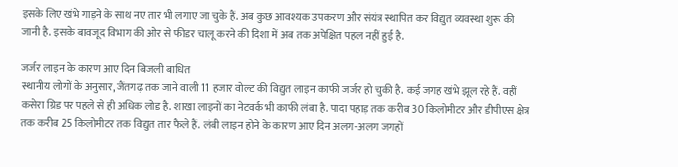इसके लिए खंभे गाड़ने के साथ नए तार भी लगाए जा चुके हैं. अब कुछ आवश्यक उपकरण और संयंत्र स्थापित कर विद्युत व्यवस्था शुरू की जानी है. इसके बावजूद विभाग की ओर से फीडर चालू करने की दिशा में अब तक अपेक्षित पहल नहीं हुई है.

जर्जर लाइन के कारण आए दिन बिजली बाधित
स्थानीय लोगों के अनुसार, जैंतगढ़ तक जाने वाली 11 हजार वोल्ट की विद्युत लाइन काफी जर्जर हो चुकी है. कई जगह खंभे झूल रहे हैं. वहीं कसेरा ग्रिड पर पहले से ही अधिक लोड है. शाखा लाइनों का नेटवर्क भी काफी लंबा है. पादा पहाड़ तक करीब 30 किलोमीटर और डीपीएस क्षेत्र तक करीब 25 किलोमीटर तक विद्युत तार फैले हैं. लंबी लाइन होने के कारण आए दिन अलग-अलग जगहों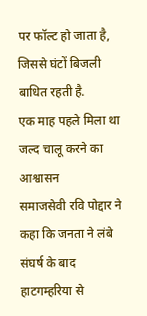पर फॉल्ट हो जाता है, जिससे घंटों बिजली बाधित रहती है.
एक माह पहले मिला था जल्द चालू करने का आश्वासन
समाजसेवी रवि पोद्दार ने कहा कि जनता ने लंबे संघर्ष के बाद हाटगम्हरिया से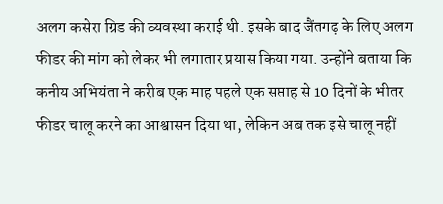अलग कसेरा ग्रिड की व्यवस्था कराई थी. इसके बाद जैंतगढ़ के लिए अलग फीडर की मांग को लेकर भी लगातार प्रयास किया गया. उन्होंने बताया कि कनीय अभियंता ने करीब एक माह पहले एक सप्ताह से 10 दिनों के भीतर फीडर चालू करने का आश्वासन दिया था, लेकिन अब तक इसे चालू नहीं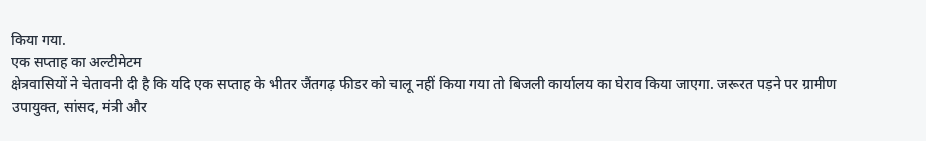किया गया.
एक सप्ताह का अल्टीमेटम
क्षेत्रवासियों ने चेतावनी दी है कि यदि एक सप्ताह के भीतर जैंतगढ़ फीडर को चालू नहीं किया गया तो बिजली कार्यालय का घेराव किया जाएगा. जरूरत पड़ने पर ग्रामीण उपायुक्त, सांसद, मंत्री और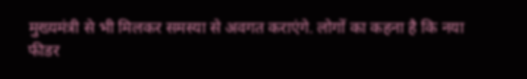मुख्यमंत्री से भी मिलकर समस्या से अवगत कराएंगे. लोगों का कहना है कि नया फीडर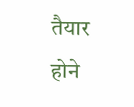तैयार होने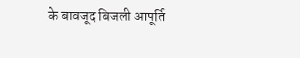के बावजूद बिजली आपूर्ति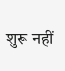शुरू नहीं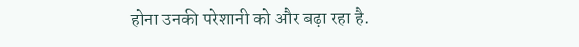होना उनकी परेशानी को और बढ़ा रहा है.